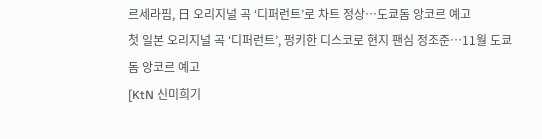르세라핌, 日 오리지널 곡 ‘디퍼런트’로 차트 정상…도쿄돔 앙코르 예고
첫 일본 오리지널 곡 ‘디퍼런트’, 펑키한 디스코로 현지 팬심 정조준…11월 도쿄돔 앙코르 예고
[KtN 신미희기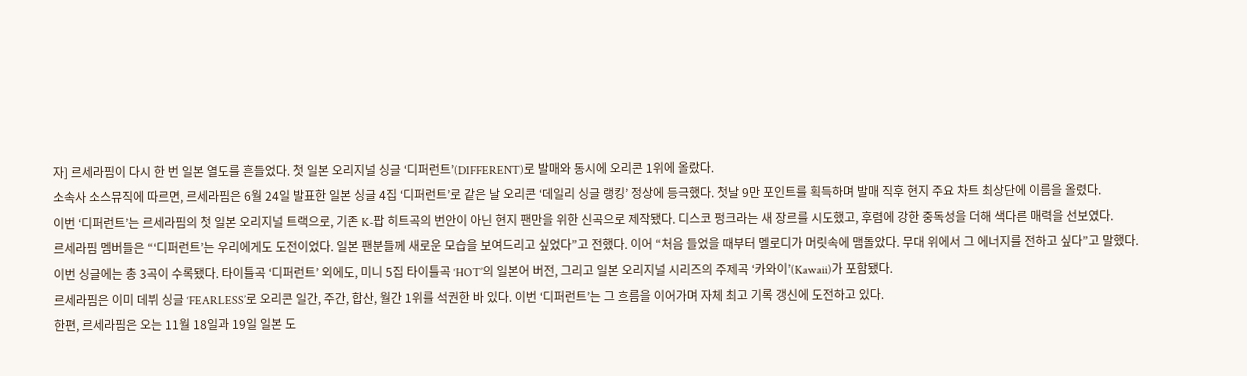자] 르세라핌이 다시 한 번 일본 열도를 흔들었다. 첫 일본 오리지널 싱글 ‘디퍼런트’(DIFFERENT)로 발매와 동시에 오리콘 1위에 올랐다.
소속사 소스뮤직에 따르면, 르세라핌은 6월 24일 발표한 일본 싱글 4집 ‘디퍼런트’로 같은 날 오리콘 ‘데일리 싱글 랭킹’ 정상에 등극했다. 첫날 9만 포인트를 획득하며 발매 직후 현지 주요 차트 최상단에 이름을 올렸다.
이번 ‘디퍼런트’는 르세라핌의 첫 일본 오리지널 트랙으로, 기존 K-팝 히트곡의 번안이 아닌 현지 팬만을 위한 신곡으로 제작됐다. 디스코 펑크라는 새 장르를 시도했고, 후렴에 강한 중독성을 더해 색다른 매력을 선보였다.
르세라핌 멤버들은 “‘디퍼런트’는 우리에게도 도전이었다. 일본 팬분들께 새로운 모습을 보여드리고 싶었다”고 전했다. 이어 “처음 들었을 때부터 멜로디가 머릿속에 맴돌았다. 무대 위에서 그 에너지를 전하고 싶다”고 말했다.
이번 싱글에는 총 3곡이 수록됐다. 타이틀곡 ‘디퍼런트’ 외에도, 미니 5집 타이틀곡 ‘HOT’의 일본어 버전, 그리고 일본 오리지널 시리즈의 주제곡 ‘카와이’(Kawaii)가 포함됐다.
르세라핌은 이미 데뷔 싱글 ‘FEARLESS’로 오리콘 일간, 주간, 합산, 월간 1위를 석권한 바 있다. 이번 ‘디퍼런트’는 그 흐름을 이어가며 자체 최고 기록 갱신에 도전하고 있다.
한편, 르세라핌은 오는 11월 18일과 19일 일본 도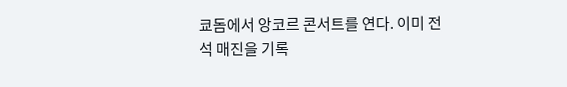쿄돔에서 앙코르 콘서트를 연다. 이미 전석 매진을 기록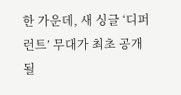한 가운데, 새 싱글 ‘디퍼런트’ 무대가 최초 공개될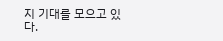지 기대를 모으고 있다.